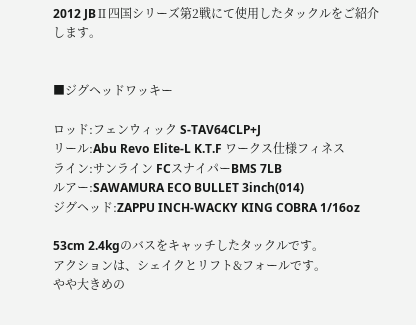2012 JBⅡ四国シリーズ第2戦にて使用したタックルをご紹介します。


■ジグヘッドワッキー

ロッド:フェンウィック S-TAV64CLP+J
リール:Abu Revo Elite-L K.T.F ワークス仕様フィネス
ライン:サンライン FCスナイパーBMS 7LB
ルアー:SAWAMURA ECO BULLET 3inch(014)
ジグヘッド:ZAPPU INCH-WACKY KING COBRA 1/16oz

53cm 2.4kgのバスをキャッチしたタックルです。
アクションは、シェイクとリフト&フォールです。
やや大きめの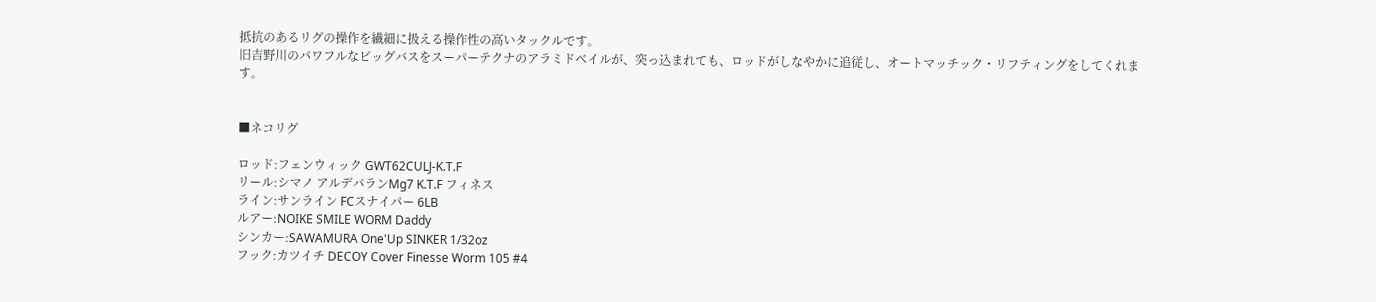抵抗のあるリグの操作を繊細に扱える操作性の高いタックルです。
旧吉野川のパワフルなビッグバスをスーパーテクナのアラミドベイルが、突っ込まれても、ロッドがしなやかに追従し、オートマッチック・リフティングをしてくれます。


■ネコリグ

ロッド:フェンウィック GWT62CULJ-K.T.F
リール:シマノ アルデバランMg7 K.T.F フィネス
ライン:サンライン FCスナイパー 6LB
ルアー:NOIKE SMILE WORM Daddy
シンカー:SAWAMURA One'Up SINKER 1/32oz
フック:カツイチ DECOY Cover Finesse Worm 105 #4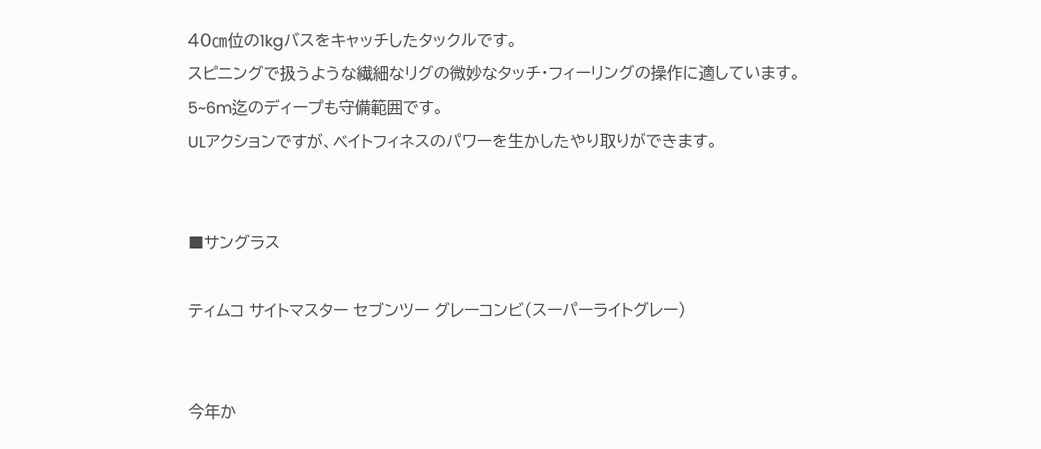40㎝位の1kgバスをキャッチしたタックルです。
スピニングで扱うような繊細なリグの微妙なタッチ・フィーリングの操作に適しています。
5~6m迄のディープも守備範囲です。
ULアクションですが、ベイトフィネスのパワーを生かしたやり取りができます。


■サングラス

ティムコ サイトマスター セブンツー グレーコンビ(スーパーライトグレー)


今年か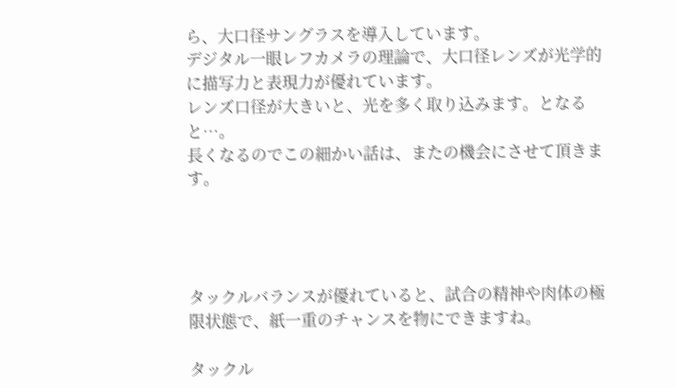ら、大口径サングラスを導入しています。
デジタル一眼レフカメラの理論で、大口径レンズが光学的に描写力と表現力が優れています。
レンズ口径が大きいと、光を多く取り込みます。となると…。
長くなるのでこの細かい話は、またの機会にさせて頂きます。




タックルバランスが優れていると、試合の精神や肉体の極限状態で、紙一重のチャンスを物にできますね。

タックル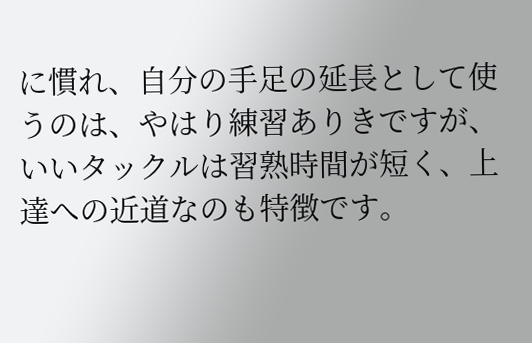に慣れ、自分の手足の延長として使うのは、やはり練習ありきですが、いいタックルは習熟時間が短く、上達への近道なのも特徴です。